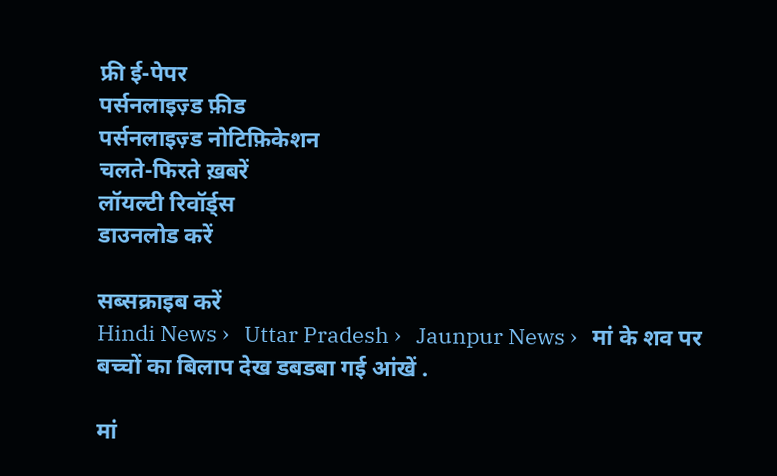फ्री ई-पेपर
पर्सनलाइज़्ड फ़ीड
पर्सनलाइज़्ड नोटिफ़िकेशन
चलते-फिरते ख़बरें
लॉयल्टी रिवॉर्ड्स
डाउनलोड करें

सब्सक्राइब करें
Hindi News ›   Uttar Pradesh ›   Jaunpur News ›   मां के शव पर बच्चों का बिलाप देख डबडबा गई आंखें .

मां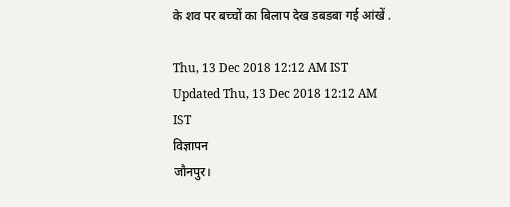के शव पर बच्चों का बिलाप देख डबडबा गई आंखें .

Thu, 13 Dec 2018 12:12 AM IST
Updated Thu, 13 Dec 2018 12:12 AM IST
विज्ञापन
जौनपुर।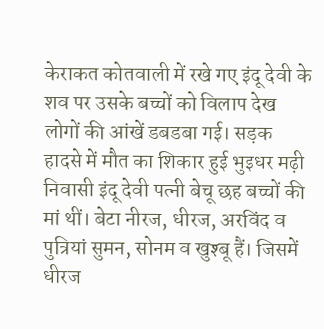केराकत कोतवाली में रखे गए इंदू देवी के शव पर उसके बच्चों को विलाप देख लोगों की आंखें डबडबा गई। सड़क हादसे में मौत का शिकार हुई भुइधर मढ़ी निवासी इंदू देवी पत्नी बेचू छह बच्चों की मां थीं। बेटा नीरज, धीरज, अरविंद व पुत्रियां सुमन, सोनम व खुश्बू हैं। जिसमें धीरज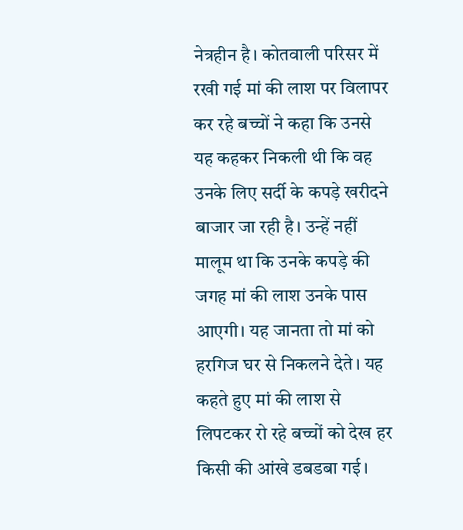नेत्रहीन है। कोतवाली परिसर में रखी गई मां की लाश पर विलापर कर रहे बच्चों ने कहा कि उनसे यह कहकर निकली थी कि वह उनके लिए सर्दी के कपड़े खरीदने बाजार जा रही है। उन्हें नहीं मालूम था कि उनके कपड़े की जगह मां की लाश उनके पास आएगी। यह जानता तो मां को हरगिज घर से निकलने देते। यह कहते हुए मां की लाश से लिपटकर रो रहे बच्चों को देख हर किसी की आंखे डबडबा गई।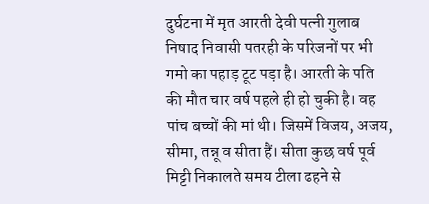दुर्घटना में मृत आरती देवी पत्नी गुलाब निषाद निवासी पतरही के परिजनों पर भी गमो का पहाड़ टूट पड़ा है। आरती के पति की मौत चार वर्ष पहले ही हो चुकी है। वह पांच बच्चों की मां थी। जिसमें विजय, अजय, सीमा, तन्नू व सीता हैं। सीता कुछ वर्ष पूर्व मिट्टी निकालते समय टीला ढहने से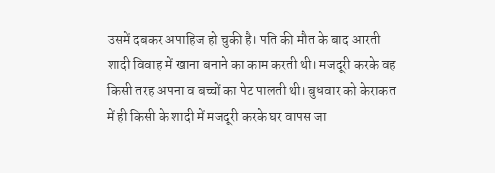उसमें दबकर अपाहिज हो चुकी है। पति की मौत के बाद आरती शादी विवाह में खाना बनाने का काम करती थी। मजदूरी करके वह किसी तरह अपना व बच्चों का पेट पालती थी। बुधवार को केराकत में ही किसी के शादी में मजदूरी करके घर वापस जा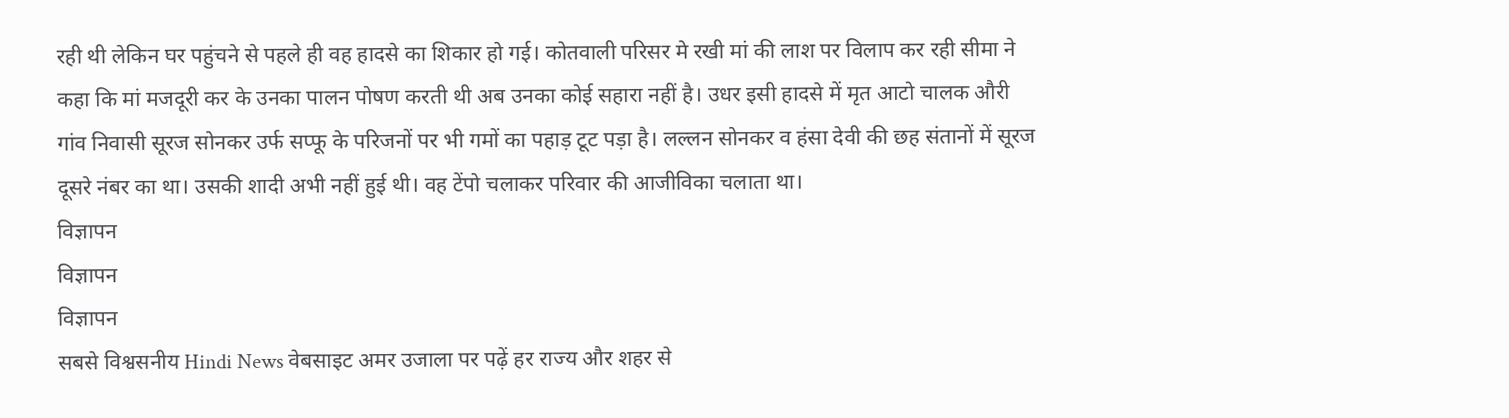रही थी लेकिन घर पहुंचने से पहले ही वह हादसे का शिकार हो गई। कोतवाली परिसर मे रखी मां की लाश पर विलाप कर रही सीमा ने कहा कि मां मजदूरी कर के उनका पालन पोषण करती थी अब उनका कोई सहारा नहीं है। उधर इसी हादसे में मृत आटो चालक औरी गांव निवासी सूरज सोनकर उर्फ सप्फू के परिजनों पर भी गमों का पहाड़ टूट पड़ा है। लल्लन सोनकर व हंसा देवी की छह संतानों में सूरज दूसरे नंबर का था। उसकी शादी अभी नहीं हुई थी। वह टेंपो चलाकर परिवार की आजीविका चलाता था।
विज्ञापन
विज्ञापन
विज्ञापन
सबसे विश्वसनीय Hindi News वेबसाइट अमर उजाला पर पढ़ें हर राज्य और शहर से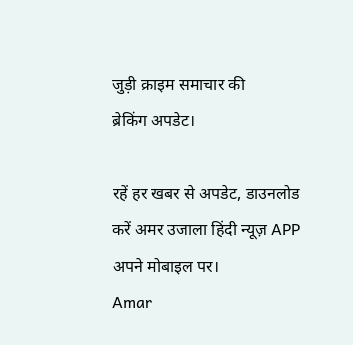जुड़ी क्राइम समाचार की
ब्रेकिंग अपडेट।

रहें हर खबर से अपडेट, डाउनलोड करें अमर उजाला हिंदी न्यूज़ APP अपने मोबाइल पर।
Amar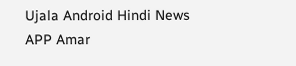Ujala Android Hindi News APP Amar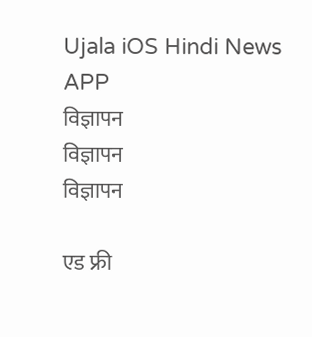Ujala iOS Hindi News APP
विज्ञापन
विज्ञापन
विज्ञापन

एड फ्री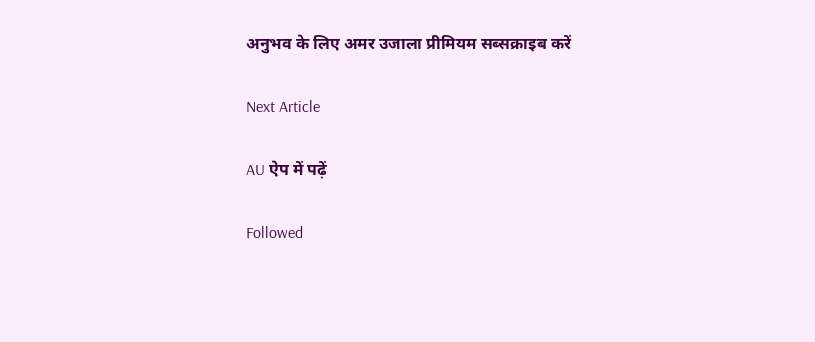अनुभव के लिए अमर उजाला प्रीमियम सब्सक्राइब करें

Next Article

AU ऐप में पढ़ें

Followed